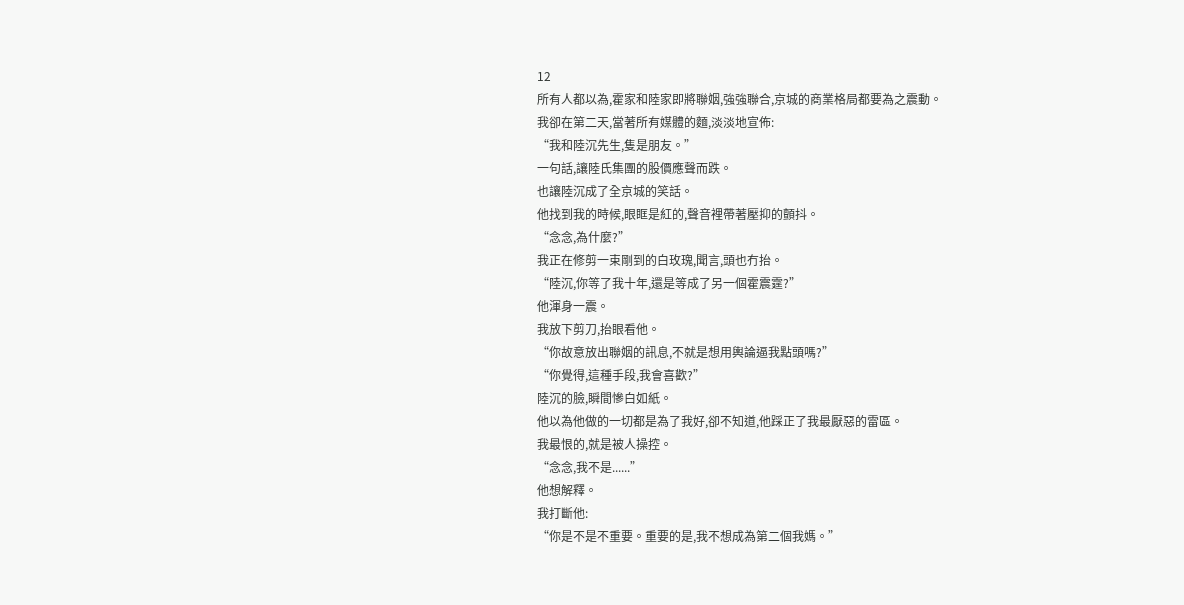12
所有人都以為,霍家和陸家即將聯姻,強強聯合,京城的商業格局都要為之震動。
我卻在第二天,當著所有媒體的麵,淡淡地宣佈:
“我和陸沉先生,隻是朋友。”
一句話,讓陸氏集團的股價應聲而跌。
也讓陸沉成了全京城的笑話。
他找到我的時候,眼眶是紅的,聲音裡帶著壓抑的顫抖。
“念念,為什麼?”
我正在修剪一束剛到的白玫瑰,聞言,頭也冇抬。
“陸沉,你等了我十年,還是等成了另一個霍震霆?”
他渾身一震。
我放下剪刀,抬眼看他。
“你故意放出聯姻的訊息,不就是想用輿論逼我點頭嗎?”
“你覺得,這種手段,我會喜歡?”
陸沉的臉,瞬間慘白如紙。
他以為他做的一切都是為了我好,卻不知道,他踩正了我最厭惡的雷區。
我最恨的,就是被人操控。
“念念,我不是......”
他想解釋。
我打斷他:
“你是不是不重要。重要的是,我不想成為第二個我媽。”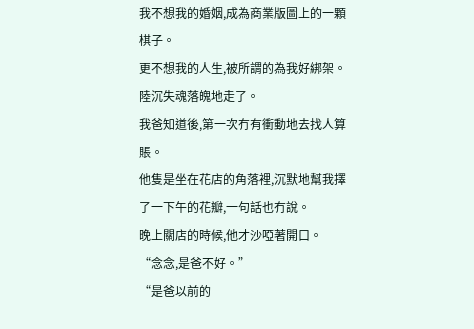我不想我的婚姻,成為商業版圖上的一顆棋子。
更不想我的人生,被所謂的為我好綁架。
陸沉失魂落魄地走了。
我爸知道後,第一次冇有衝動地去找人算賬。
他隻是坐在花店的角落裡,沉默地幫我擇了一下午的花瓣,一句話也冇說。
晚上關店的時候,他才沙啞著開口。
“念念,是爸不好。”
“是爸以前的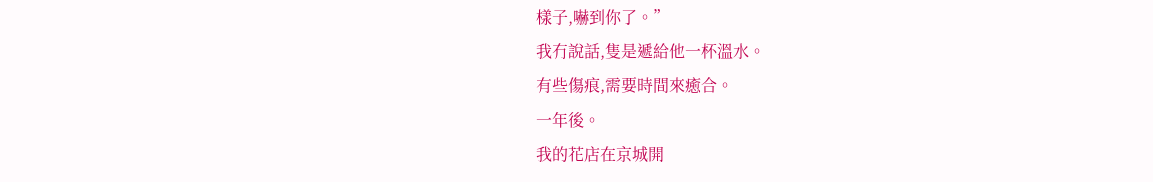樣子,嚇到你了。”
我冇說話,隻是遞給他一杯溫水。
有些傷痕,需要時間來癒合。
一年後。
我的花店在京城開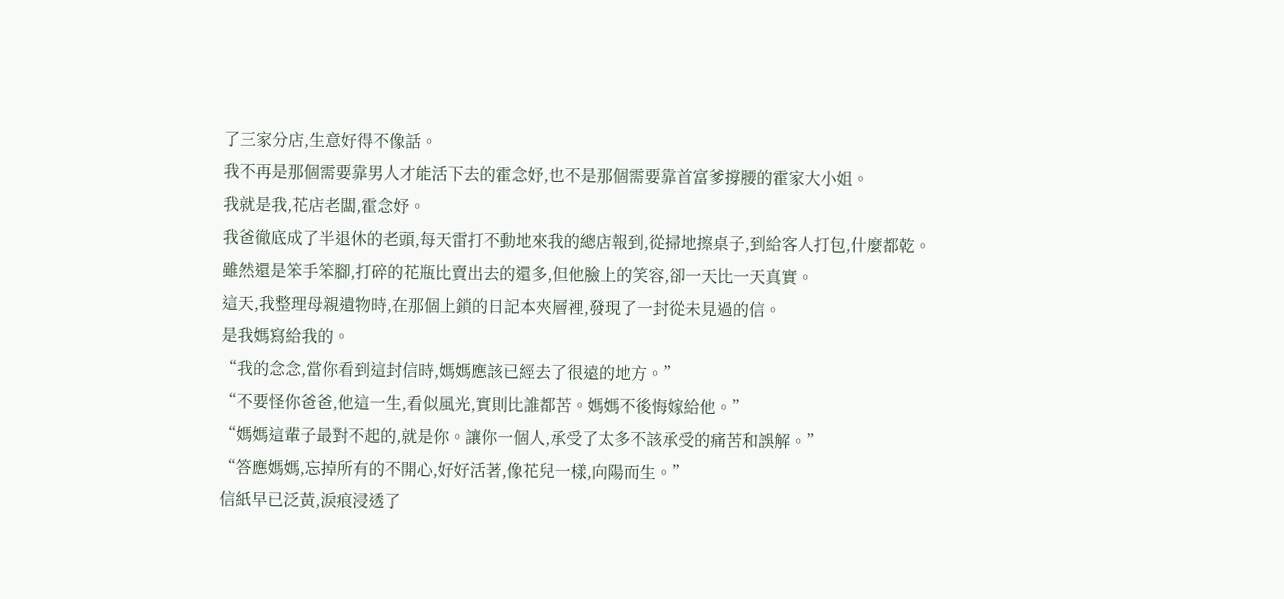了三家分店,生意好得不像話。
我不再是那個需要靠男人才能活下去的霍念妤,也不是那個需要靠首富爹撐腰的霍家大小姐。
我就是我,花店老闆,霍念妤。
我爸徹底成了半退休的老頭,每天雷打不動地來我的總店報到,從掃地擦桌子,到給客人打包,什麼都乾。
雖然還是笨手笨腳,打碎的花瓶比賣出去的還多,但他臉上的笑容,卻一天比一天真實。
這天,我整理母親遺物時,在那個上鎖的日記本夾層裡,發現了一封從未見過的信。
是我媽寫給我的。
“我的念念,當你看到這封信時,媽媽應該已經去了很遠的地方。”
“不要怪你爸爸,他這一生,看似風光,實則比誰都苦。媽媽不後悔嫁給他。”
“媽媽這輩子最對不起的,就是你。讓你一個人,承受了太多不該承受的痛苦和誤解。”
“答應媽媽,忘掉所有的不開心,好好活著,像花兒一樣,向陽而生。”
信紙早已泛黃,淚痕浸透了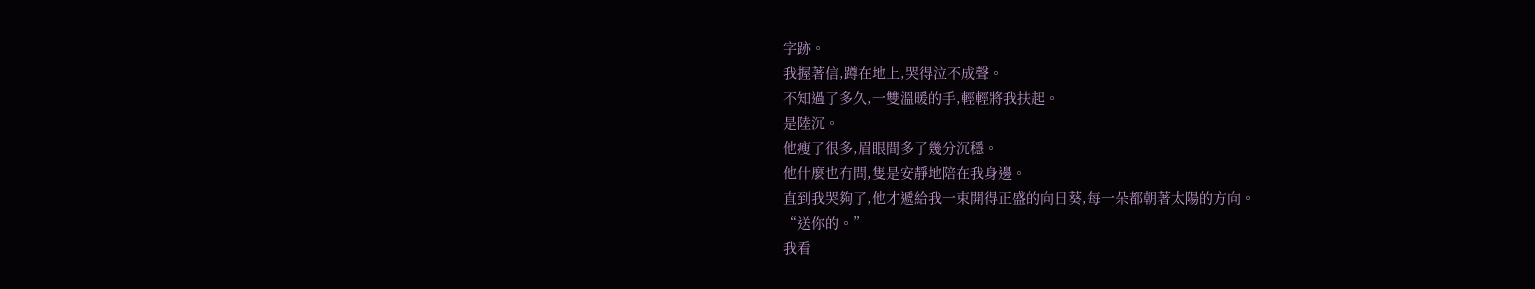字跡。
我握著信,蹲在地上,哭得泣不成聲。
不知過了多久,一雙溫暖的手,輕輕將我扶起。
是陸沉。
他瘦了很多,眉眼間多了幾分沉穩。
他什麼也冇問,隻是安靜地陪在我身邊。
直到我哭夠了,他才遞給我一束開得正盛的向日葵,每一朵都朝著太陽的方向。
“送你的。”
我看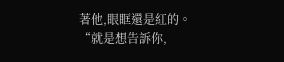著他,眼眶還是紅的。
“就是想告訴你,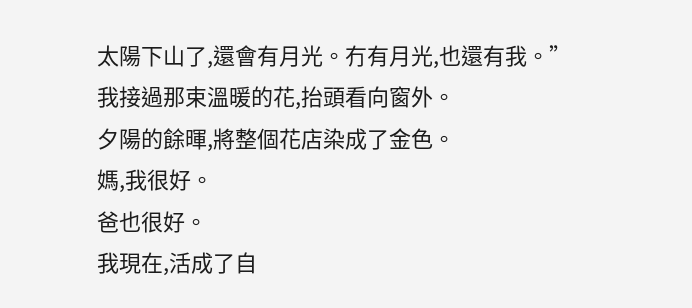太陽下山了,還會有月光。冇有月光,也還有我。”
我接過那束溫暖的花,抬頭看向窗外。
夕陽的餘暉,將整個花店染成了金色。
媽,我很好。
爸也很好。
我現在,活成了自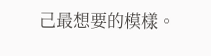己最想要的模樣。